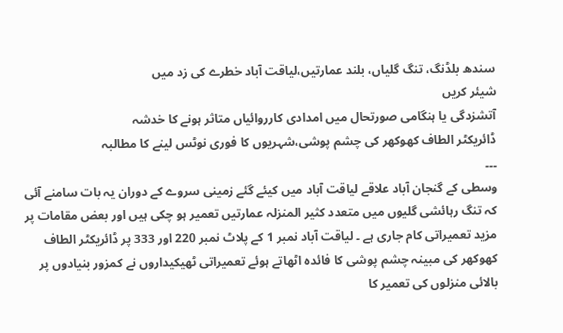سندھ بلڈنگ، تنگ گلیاں، بلند عمارتیں،لیاقت آباد خطرے کی زد میں
شیئر کریں
آتشزدگی یا ہنگامی صورتحال میں امدادی کارروائیاں متاثر ہونے کا خدشہ
ڈائریکٹر الطاف کھوکھر کی چشم پوشی،شہریوں کا فوری نوٹس لینے کا مطالبہ
۔۔۔
وسطی کے گنجان آباد علاقے لیاقت آباد میں کیئے گئے زمینی سروے کے دوران یہ بات سامنے آئی کہ تنگ رہائشی گلیوں میں متعدد کثیر المنزلہ عمارتیں تعمیر ہو چکی ہیں اور بعض مقامات پر مزید تعمیراتی کام جاری ہے ۔ لیاقت آباد نمبر 1 کے پلاٹ نمبر 220 اور 333 پر ڈائریکٹر الطاف کھوکھر کی مبینہ چشم پوشی کا فائدہ اٹھاتے ہوئے تعمیراتی ٹھیکیداروں نے کمزور بنیادوں پر بالائی منزلوں کی تعمیر کا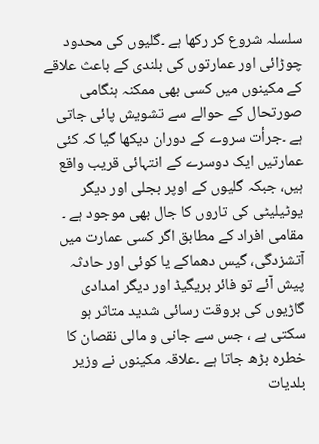سلسلہ شروع کر رکھا ہے ۔گلیوں کی محدود چوڑائی اور عمارتوں کی بلندی کے باعث علاقے کے مکینوں میں کسی بھی ممکنہ ہنگامی صورتحال کے حوالے سے تشویش پائی جاتی ہے ۔جرأت سروے کے دوران دیکھا گیا کہ کئی عمارتیں ایک دوسرے کے انتہائی قریب واقع ہیں، جبکہ گلیوں کے اوپر بجلی اور دیگر یوٹیلیٹی کی تاروں کا جال بھی موجود ہے ۔ مقامی افراد کے مطابق اگر کسی عمارت میں آتشزدگی، گیس دھماکے یا کوئی اور حادثہ پیش آئے تو فائر بریگیڈ اور دیگر امدادی گاڑیوں کی بروقت رسائی شدید متاثر ہو سکتی ہے ، جس سے جانی و مالی نقصان کا خطرہ بڑھ جاتا ہے ۔علاقہ مکینوں نے وزیر بلدیات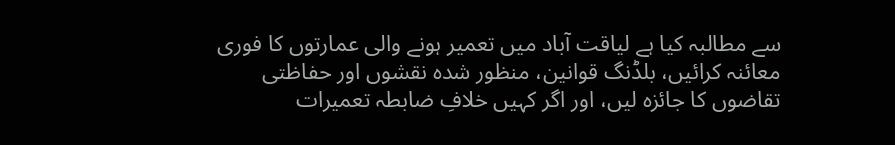سے مطالبہ کیا ہے لیاقت آباد میں تعمیر ہونے والی عمارتوں کا فوری معائنہ کرائیں، بلڈنگ قوانین، منظور شدہ نقشوں اور حفاظتی تقاضوں کا جائزہ لیں، اور اگر کہیں خلافِ ضابطہ تعمیرات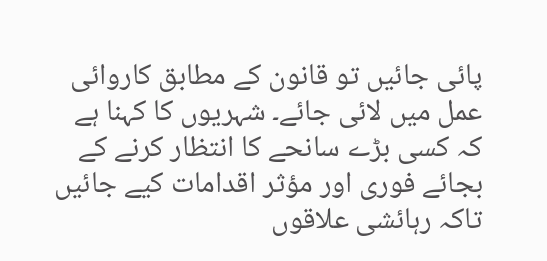پائی جائیں تو قانون کے مطابق کاروائی عمل میں لائی جائے۔ شہریوں کا کہنا ہے کہ کسی بڑے سانحے کا انتظار کرنے کے بجائے فوری اور مؤثر اقدامات کیے جائیں تاکہ رہائشی علاقوں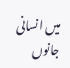میں انسانی جانوں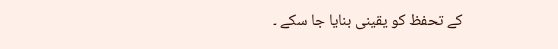کے تحفظ کو یقینی بنایا جا سکے ۔